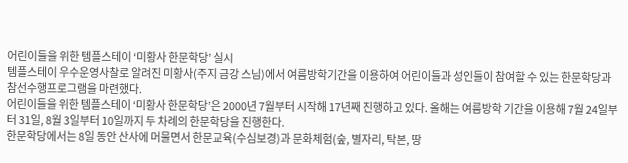어린이들을 위한 템플스테이 ‘미황사 한문학당’ 실시
템플스테이 우수운영사찰로 알려진 미황사(주지 금강 스님)에서 여름방학기간을 이용하여 어린이들과 성인들이 참여할 수 있는 한문학당과 참선수행프로그램을 마련했다.
어린이들을 위한 템플스테이 ‘미황사 한문학당’은 2000년 7월부터 시작해 17년째 진행하고 있다. 올해는 여름방학 기간을 이용해 7월 24일부터 31일, 8월 3일부터 10일까지 두 차례의 한문학당을 진행한다.
한문학당에서는 8일 동안 산사에 머물면서 한문교육(수심보경)과 문화체험(숲, 별자리, 탁본, 땅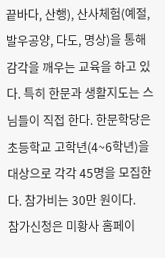끝바다, 산행), 산사체험(예절, 발우공양, 다도, 명상)을 통해 감각을 깨우는 교육을 하고 있다. 특히 한문과 생활지도는 스님들이 직접 한다. 한문학당은 초등학교 고학년(4~6학년)을 대상으로 각각 45명을 모집한다. 참가비는 30만 원이다.
참가신청은 미황사 홈페이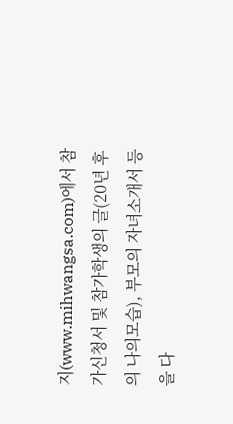지(www.mihwangsa.com)에서 참가신청서 및 참가학생의 글(20년 후의 나의모습), 부모의 자녀소개서 등을 다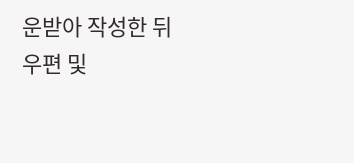운받아 작성한 뒤 우편 및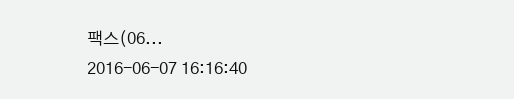팩스(06...
2016-06-07 16:16:40